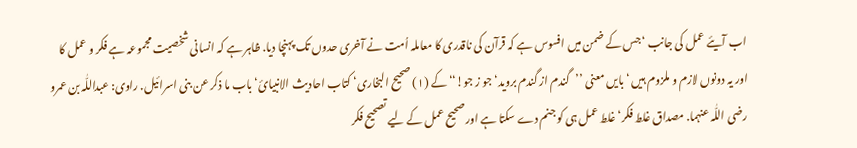اب آیئے عمل کی جانب ‘جس کے ضمن میں افسوس ہے کہ قرآن کی ناقدری کا معاملہ اُمت نے آخری حدوں تک پہنچا دیا. ظاہر ہے کہ انسانی شخصیت مجموعہ ہے فکر و عمل کا اور یہ دونوں لازم و ملزوم ہیں ‘بایں معنی ’’گندم از گندم بروید‘ جو ز جو!‘‘ کے (۱) صحیح البخاری‘ کتاب احادیث الانبیائ‘ باب ما ذکر عن بنی اسرائیل. راوی: عبداللّٰہ بن عمرو رضی اللّٰہ عنہما. مصداق غلط فکر‘ غلط عمل ہی کو جنم دے سکتا ہے اور صحیح عمل کے لیے تصحیح فکر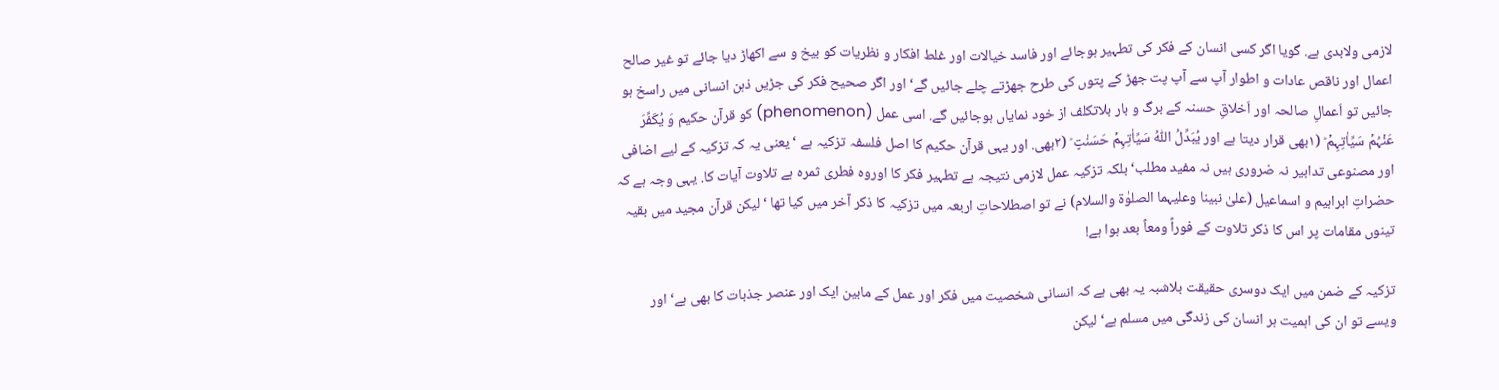لازمی ولابدی ہے. گویا اگر کسی انسان کے فکر کی تطہیر ہوجائے اور فاسد خیالات اور غلط افکار و نظریات کو بیخ و سے اکھاڑ دیا جائے تو غیر صالح اعمال اور ناقص عادات و اطوار آپ سے آپ پت جھڑ کے پتوں کی طرح جھڑتے چلے جائیں گے‘ اور اگر صحیح فکر کی جڑیں ذہن انسانی میں راسخ ہو جائیں تو اَعمالِ صالحہ اور اَخلاقِ حسنہ کے برگ و بار بلاتکلف از خود نمایاں ہوجائیں گے. اسی عمل (phenomenon) کو قرآن حکیم وَ یُکَفِّرَ عَنۡہُمۡ سَیِّاٰتِہِمۡ ؕ (۱بھی قرار دیتا ہے اور یُبَدِّلُ اللّٰہُ سَیِّاٰتِہِمۡ حَسَنٰتٍ ؕ (۲بھی. اور یہی قرآن حکیم کا اصل فلسفہ تزکیہ ہے ‘یعنی یہ کہ تزکیہ کے لیے اضافی اور مصنوعی تدابیر نہ ضروری ہیں نہ مفید مطلب‘ بلکہ تزکیہ عمل لازمی نتیجہ ہے تطہیر فکر کا اوروہ فطری ثمرہ ہے تلاوت آیات کا. یہی وجہ ہے کہ حضراتِ ابراہیم و اسماعیل (علیٰ نبینا وعلیہما الصلوٰۃ والسلام) نے تو اصطلاحاتِ اربعہ میں تزکیہ کا ذکر آخر میں کیا تھا ‘لیکن قرآن مجید میں بقیہ تینوں مقامات پر اس کا ذکر تلاوت کے فوراً ومعاً بعد ہوا ہے!

تزکیہ کے ضمن میں ایک دوسری حقیقت بلاشبہ یہ بھی ہے کہ انسانی شخصیت میں فکر اور عمل کے مابین ایک اور عنصر جذبات کا بھی ہے‘ اور ویسے تو ان کی اہمیت ہر انسان کی زندگی میں مسلم ہے‘ لیکن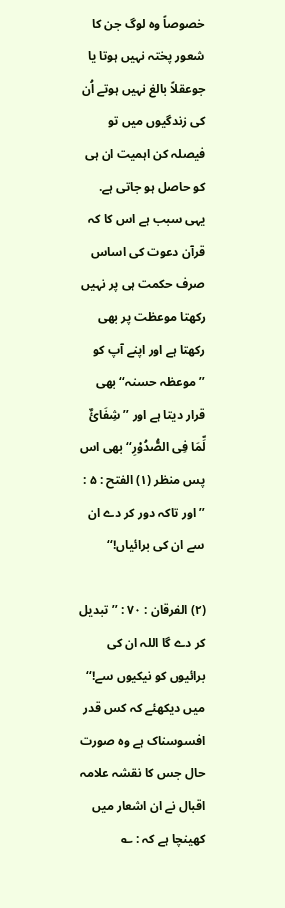خصوصاً وہ لوگ جن کا شعور پختہ نہیں ہوتا یا جوعقلاً بالغ نہیں ہوتے اُن کی زندگیوں میں تو فیصلہ کن اہمیت ان ہی کو حاصل ہو جاتی ہے. یہی سبب ہے اس کا کہ قرآن دعوت کی اساس صرف حکمت ہی پر نہیں رکھتا موعظت پر بھی رکھتا ہے اور اپنے آپ کو
’’ موعظہ حسنہ‘‘ بھی قرار دیتا ہے اور ’’شِفَائٌ لِّمَا فِی الصُّدُوْرِ‘‘ بھی اس پس منظر (۱) الفتح : ۵ : ’’اور تاکہ دور کر دے ان سے ان کی برائیاں!‘‘

(۲) الفرقان : ۷۰ : ’’تبدیل کر دے گا اللہ ان کی برائیوں کو نیکیوں سے!‘‘
میں دیکھئے کہ کس قدر افسوسناک ہے وہ صورت حال جس کا نقشہ علامہ اقبال نے ان اشعار میں کھینچا ہے کہ : ؎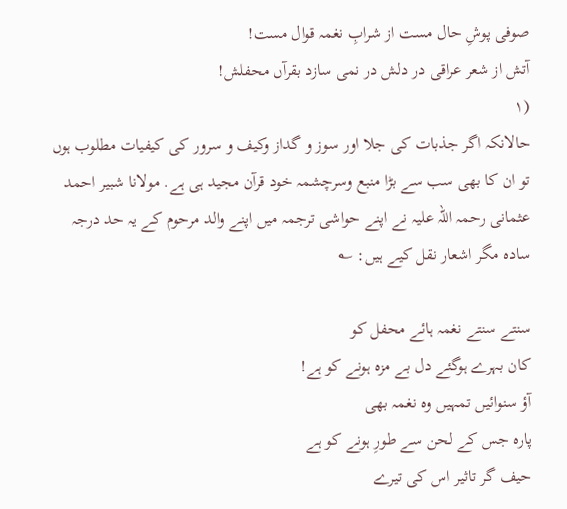صوفی پوشِ حال مست از شرابِ نغمہ قوال مست!
آتش از شعر عراقی در دلش در نمی سازد بقرآں محفلش!
(۱
حالانکہ اگر جذبات کی جلا اور سوز و گداز وکیف و سرور کی کیفیات مطلوب ہوں تو ان کا بھی سب سے بڑا منبع وسرچشمہ خود قرآن مجید ہی ہے. مولانا شبیر احمد عثمانی رحمہ اللہ علیہ نے اپنے حواشی ترجمہ میں اپنے والد مرحوم کے یہ حد درجہ سادہ مگر اشعار نقل کیے ہیں: ؎

سنتے سنتے نغمہ ہائے محفل کو
کان بہرے ہوگئے دل بے مزہ ہونے کو ہے!
آؤ سنوائیں تمہیں وہ نغمہ بھی
پارہ جس کے لحن سے طورِ ہونے کو ہے
حیف گر تاثیر اس کی تیرے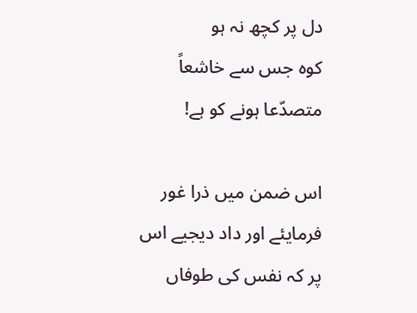دل پر کچھ نہ ہو
کوہ جس سے خاشعاً متصدّعا ہونے کو ہے!

اس ضمن میں ذرا غور فرمایئے اور داد دیجیے اس پر کہ نفس کی طوفاں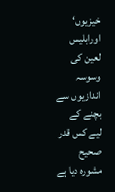خیزیوں‘ اورابلیس لعین کی وسوسہ اندازیوں سے بچنے کے لیے کس قدر صحیح مشورہ دیا ہے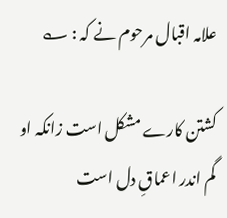علامہ اقبال مرحوم نے کہ : ؎

کشتن کارے مشکل است زانکہ او گم اندر اعماقِ دل است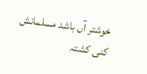خوشتر آں باشد مسلمانش کنی کشتہ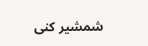شمشیر کنی